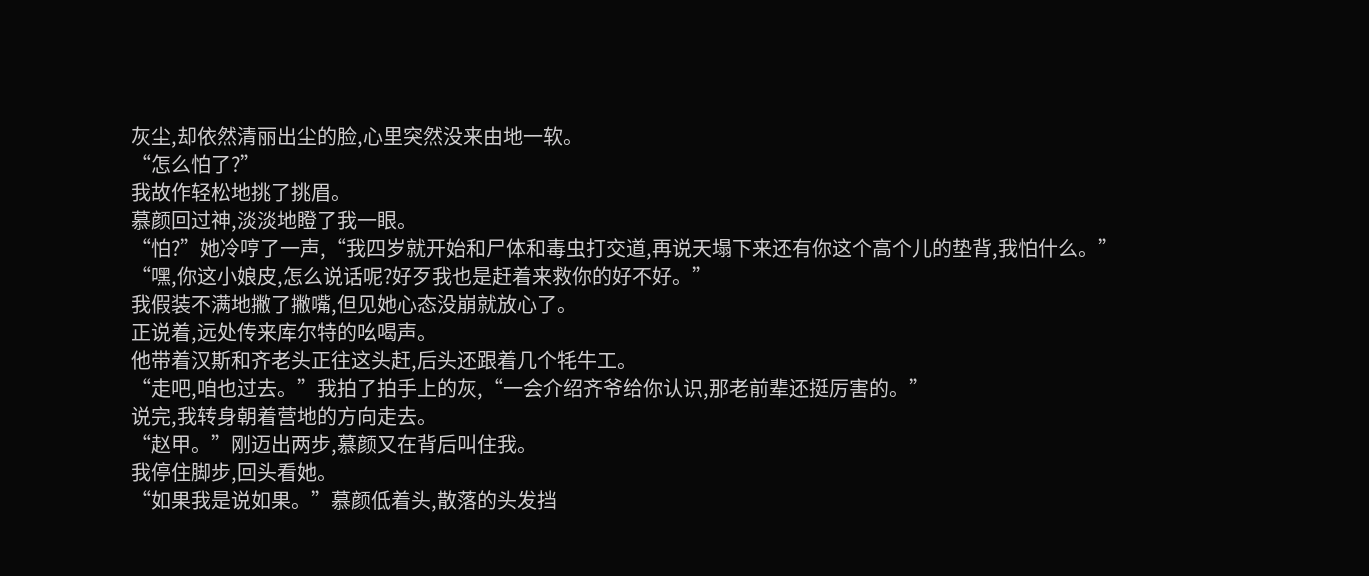灰尘,却依然清丽出尘的脸,心里突然没来由地一软。
“怎么怕了?”
我故作轻松地挑了挑眉。
慕颜回过神,淡淡地瞪了我一眼。
“怕?”她冷哼了一声,“我四岁就开始和尸体和毒虫打交道,再说天塌下来还有你这个高个儿的垫背,我怕什么。”
“嘿,你这小娘皮,怎么说话呢?好歹我也是赶着来救你的好不好。”
我假装不满地撇了撇嘴,但见她心态没崩就放心了。
正说着,远处传来库尔特的吆喝声。
他带着汉斯和齐老头正往这头赶,后头还跟着几个牦牛工。
“走吧,咱也过去。”我拍了拍手上的灰,“一会介绍齐爷给你认识,那老前辈还挺厉害的。”
说完,我转身朝着营地的方向走去。
“赵甲。”刚迈出两步,慕颜又在背后叫住我。
我停住脚步,回头看她。
“如果我是说如果。”慕颜低着头,散落的头发挡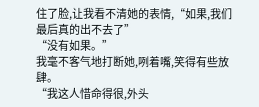住了脸,让我看不清她的表情,“如果,我们最后真的出不去了”
“没有如果。”
我毫不客气地打断她,咧着嘴,笑得有些放肆。
“我这人惜命得很,外头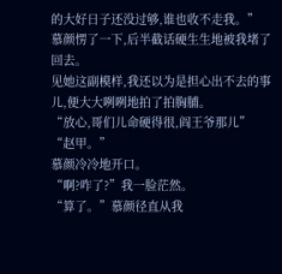的大好日子还没过够,谁也收不走我。”
慕颜愣了一下,后半截话硬生生地被我堵了回去。
见她这副模样,我还以为是担心出不去的事儿,便大大咧咧地拍了拍胸脯。
“放心,哥们儿命硬得很,阎王爷那儿”
“赵甲。”
慕颜冷冷地开口。
“啊?咋了?”我一脸茫然。
“算了。”慕颜径直从我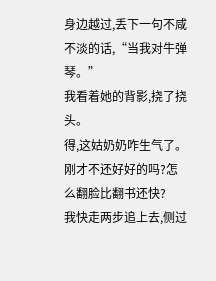身边越过,丢下一句不咸不淡的话,“当我对牛弹琴。”
我看着她的背影,挠了挠头。
得,这姑奶奶咋生气了。
刚才不还好好的吗?怎么翻脸比翻书还快?
我快走两步追上去,侧过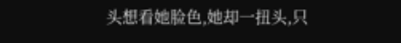头想看她脸色,她却一扭头,只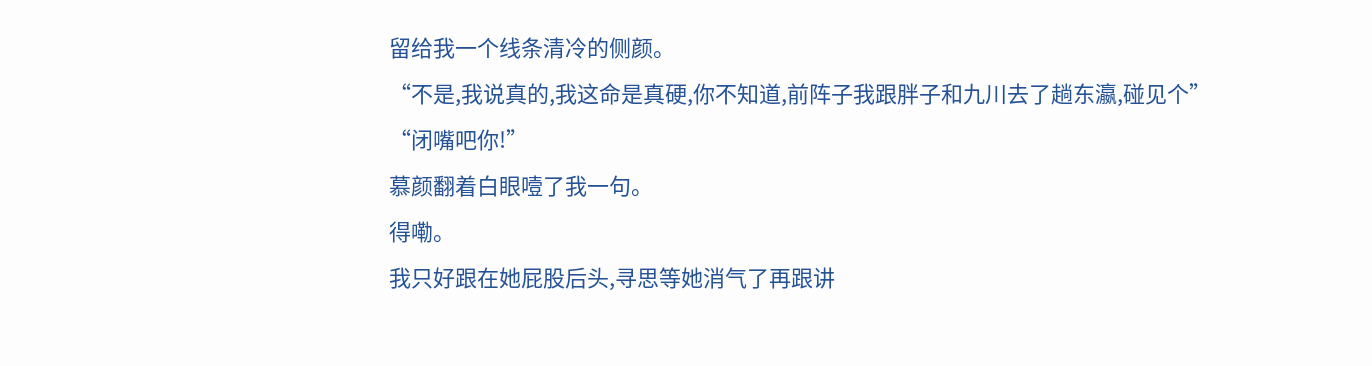留给我一个线条清冷的侧颜。
“不是,我说真的,我这命是真硬,你不知道,前阵子我跟胖子和九川去了趟东瀛,碰见个”
“闭嘴吧你!”
慕颜翻着白眼噎了我一句。
得嘞。
我只好跟在她屁股后头,寻思等她消气了再跟讲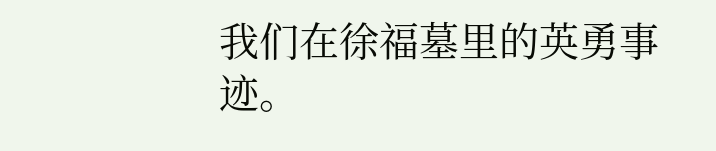我们在徐福墓里的英勇事迹。